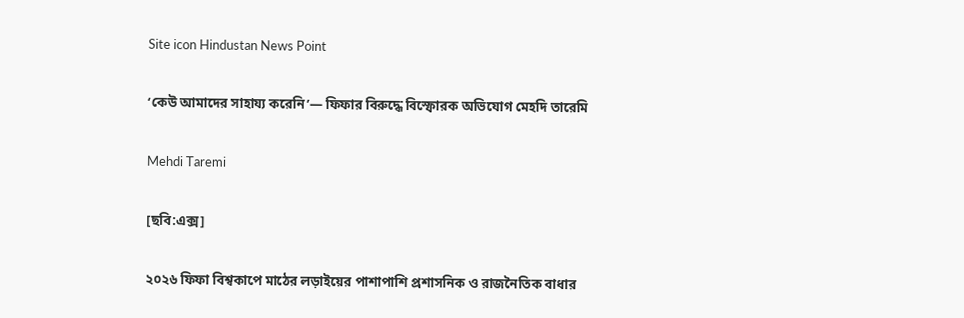Site icon Hindustan News Point

‘কেউ আমাদের সাহায্য করেনি’— ফিফার বিরুদ্ধে বিস্ফোরক অভিযোগ মেহদি তারেমি

Mehdi Taremi

[ছবি:এক্স]

২০২৬ ফিফা বিশ্বকাপে মাঠের লড়াইয়ের পাশাপাশি প্রশাসনিক ও রাজনৈতিক বাধার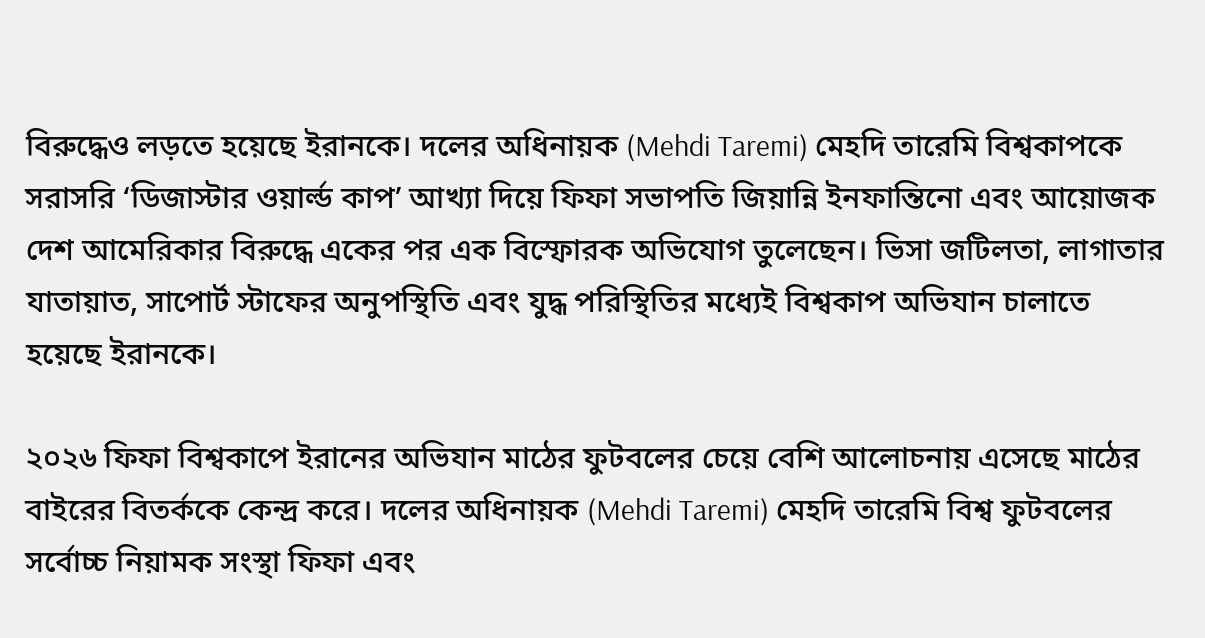বিরুদ্ধেও লড়তে হয়েছে ইরানকে। দলের অধিনায়ক (Mehdi Taremi) মেহদি তারেমি বিশ্বকাপকে সরাসরি ‘ডিজাস্টার ওয়ার্ল্ড কাপ’ আখ্যা দিয়ে ফিফা সভাপতি জিয়ান্নি ইনফান্তিনো এবং আয়োজক দেশ আমেরিকার বিরুদ্ধে একের পর এক বিস্ফোরক অভিযোগ তুলেছেন। ভিসা জটিলতা, লাগাতার যাতায়াত, সাপোর্ট স্টাফের অনুপস্থিতি এবং যুদ্ধ পরিস্থিতির মধ্যেই বিশ্বকাপ অভিযান চালাতে হয়েছে ইরানকে।

২০২৬ ফিফা বিশ্বকাপে ইরানের অভিযান মাঠের ফুটবলের চেয়ে বেশি আলোচনায় এসেছে মাঠের বাইরের বিতর্ককে কেন্দ্র করে। দলের অধিনায়ক (Mehdi Taremi) মেহদি তারেমি বিশ্ব ফুটবলের সর্বোচ্চ নিয়ামক সংস্থা ফিফা এবং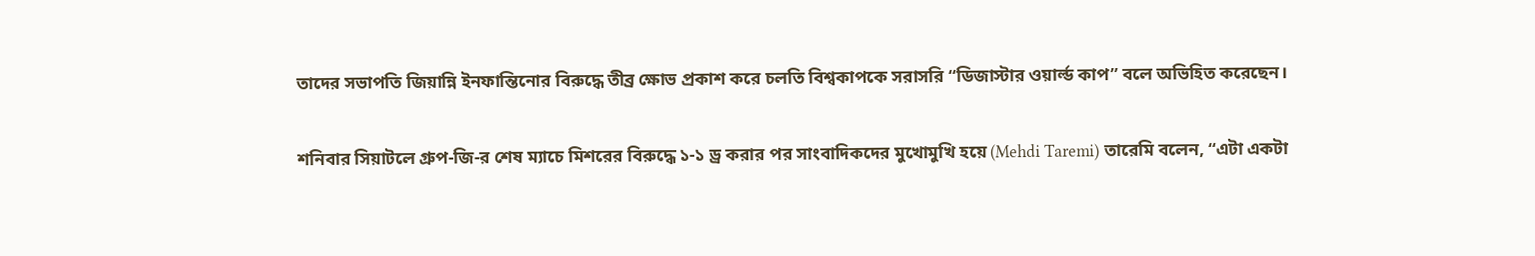তাদের সভাপতি জিয়ান্নি ইনফান্তিনোর বিরুদ্ধে তীব্র ক্ষোভ প্রকাশ করে চলতি বিশ্বকাপকে সরাসরি “ডিজাস্টার ওয়ার্ল্ড কাপ” বলে অভিহিত করেছেন।

শনিবার সিয়াটলে গ্রুপ-জি-র শেষ ম্যাচে মিশরের বিরুদ্ধে ১-১ ড্র করার পর সাংবাদিকদের মুখোমুখি হয়ে (Mehdi Taremi) তারেমি বলেন, “এটা একটা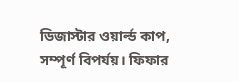ডিজাস্টার ওয়ার্ল্ড কাপ, সম্পূর্ণ বিপর্যয়। ফিফার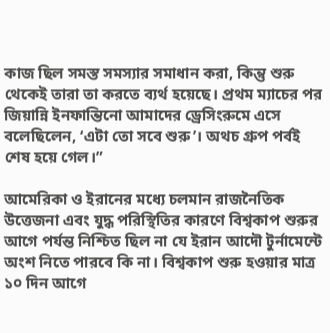কাজ ছিল সমস্ত সমস্যার সমাধান করা, কিন্তু শুরু থেকেই তারা তা করতে ব্যর্থ হয়েছে। প্রথম ম্যাচের পর জিয়ান্নি ইনফান্তিনো আমাদের ড্রেসিংরুমে এসে বলেছিলেন, ‘এটা তো সবে শুরু’। অথচ গ্রুপ পর্বই শেষ হয়ে গেল।”

আমেরিকা ও ইরানের মধ্যে চলমান রাজনৈতিক উত্তেজনা এবং যুদ্ধ পরিস্থিতির কারণে বিশ্বকাপ শুরুর আগে পর্যন্ত নিশ্চিত ছিল না যে ইরান আদৌ টুর্নামেন্টে অংশ নিতে পারবে কি না। বিশ্বকাপ শুরু হওয়ার মাত্র ১০ দিন আগে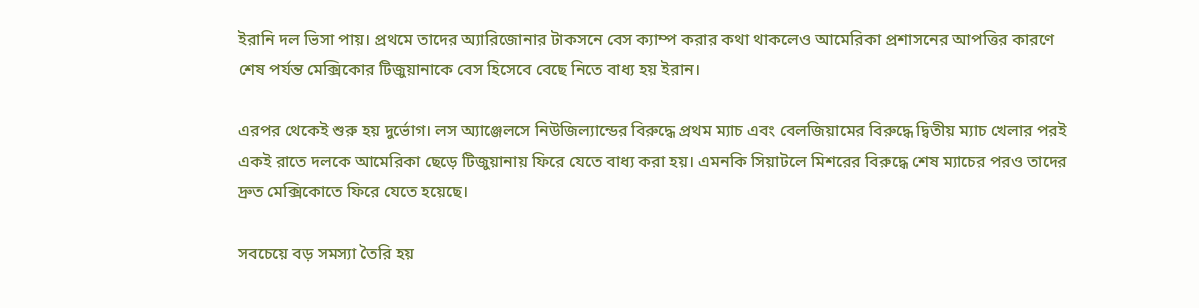ইরানি দল ভিসা পায়। প্রথমে তাদের অ্যারিজোনার টাকসনে বেস ক্যাম্প করার কথা থাকলেও আমেরিকা প্রশাসনের আপত্তির কারণে শেষ পর্যন্ত মেক্সিকোর টিজুয়ানাকে বেস হিসেবে বেছে নিতে বাধ্য হয় ইরান।

এরপর থেকেই শুরু হয় দুর্ভোগ। লস অ্যাঞ্জেলসে নিউজিল্যান্ডের বিরুদ্ধে প্রথম ম্যাচ এবং বেলজিয়ামের বিরুদ্ধে দ্বিতীয় ম্যাচ খেলার পরই একই রাতে দলকে আমেরিকা ছেড়ে টিজুয়ানায় ফিরে যেতে বাধ্য করা হয়। এমনকি সিয়াটলে মিশরের বিরুদ্ধে শেষ ম্যাচের পরও তাদের দ্রুত মেক্সিকোতে ফিরে যেতে হয়েছে।

সবচেয়ে বড় সমস্যা তৈরি হয়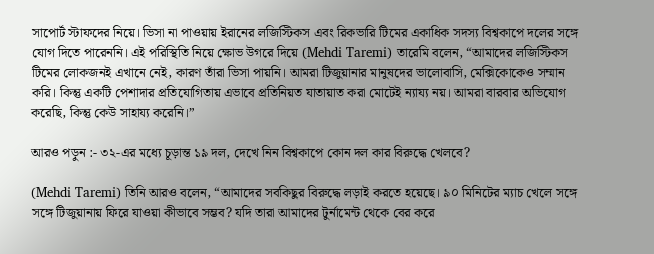সাপোর্ট স্টাফদের নিয়ে। ভিসা না পাওয়ায় ইরানের লজিস্টিকস এবং রিকভারি টিমের একাধিক সদস্য বিশ্বকাপে দলের সঙ্গে যোগ দিতে পারেননি। এই পরিস্থিতি নিয়ে ক্ষোভ উগরে দিয়ে (Mehdi Taremi) তারেমি বলেন, “আমাদের লজিস্টিকস টিমের লোকজনই এখানে নেই, কারণ তাঁরা ভিসা পায়নি। আমরা টিজুয়ানার মানুষদের ভালোবাসি, মেক্সিকোকেও সম্মান করি। কিন্তু একটি পেশাদার প্রতিযোগিতায় এভাবে প্রতিনিয়ত যাতায়াত করা মোটেই ন্যায্য নয়। আমরা বারবার অভিযোগ করেছি, কিন্তু কেউ সাহায্য করেনি।”

আরও পড়ুন :- ৩২-এর মধ্যে চূড়ান্ত ১৯ দল, দেখে নিন বিশ্বকাপে কোন দল কার বিরুদ্ধে খেলবে?

(Mehdi Taremi) তিনি আরও বলেন, “আমাদের সবকিছুর বিরুদ্ধে লড়াই করতে হয়েছে। ৯০ মিনিটের ম্যাচ খেলে সঙ্গে সঙ্গে টিজুয়ানায় ফিরে যাওয়া কীভাবে সম্ভব? যদি তারা আমাদের টুর্নামেন্ট থেকে বের করে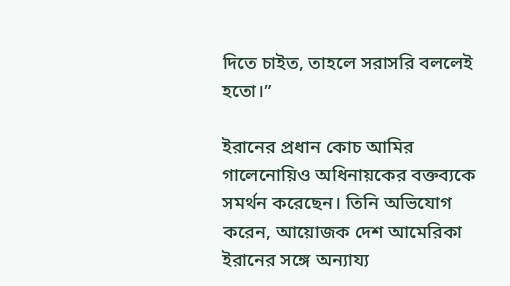দিতে চাইত, তাহলে সরাসরি বললেই হতো।”

ইরানের প্রধান কোচ আমির গালেনোয়িও অধিনায়কের বক্তব্যকে সমর্থন করেছেন। তিনি অভিযোগ করেন, আয়োজক দেশ আমেরিকা ইরানের সঙ্গে অন্যায্য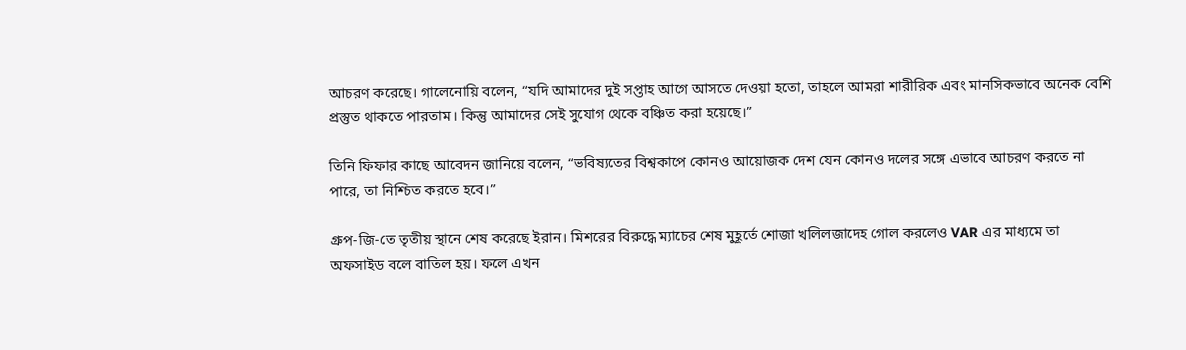আচরণ করেছে। গালেনোয়ি বলেন, “যদি আমাদের দুই সপ্তাহ আগে আসতে দেওয়া হতো, তাহলে আমরা শারীরিক এবং মানসিকভাবে অনেক বেশি প্রস্তুত থাকতে পারতাম। কিন্তু আমাদের সেই সুযোগ থেকে বঞ্চিত করা হয়েছে।”

তিনি ফিফার কাছে আবেদন জানিয়ে বলেন, “ভবিষ্যতের বিশ্বকাপে কোনও আয়োজক দেশ যেন কোনও দলের সঙ্গে এভাবে আচরণ করতে না পারে, তা নিশ্চিত করতে হবে।”

গ্রুপ-জি-তে তৃতীয় স্থানে শেষ করেছে ইরান। মিশরের বিরুদ্ধে ম্যাচের শেষ মুহূর্তে শোজা খলিলজাদেহ গোল করলেও VAR এর মাধ্যমে তা অফসাইড বলে বাতিল হয়। ফলে এখন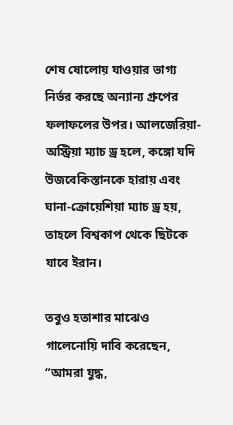শেষ ষোলোয় যাওয়ার ভাগ্য নির্ভর করছে অন্যান্য গ্রুপের ফলাফলের উপর। আলজেরিয়া-অস্ট্রিয়া ম্যাচ ড্র হলে, কঙ্গো যদি উজবেকিস্তানকে হারায় এবং ঘানা-ক্রোয়েশিয়া ম্যাচ ড্র হয়, তাহলে বিশ্বকাপ থেকে ছিটকে যাবে ইরান।

তবুও হতাশার মাঝেও গালেনোয়ি দাবি করেছেন, “আমরা যুদ্ধ,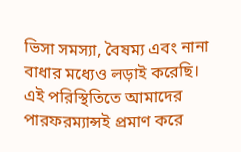ভিসা সমস্যা, বৈষম্য এবং নানা বাধার মধ্যেও লড়াই করেছি। এই পরিস্থিতিতে আমাদের পারফরম্যান্সই প্রমাণ করে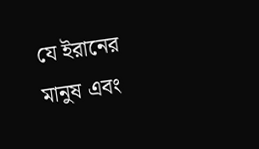যে ইরানের মানুষ এবং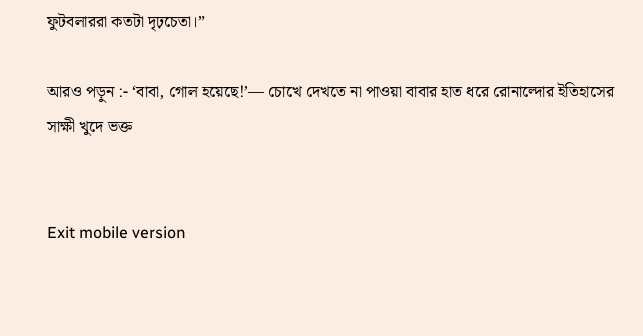ফুটবলাররা কতটা দৃঢ়চেতা।”

আরও পড়ুন :- ‘বাবা, গোল হয়েছে!’— চোখে দেখতে না পাওয়া বাবার হাত ধরে রোনাল্দোর ইতিহাসের সাক্ষী খুদে ভক্ত


Exit mobile version